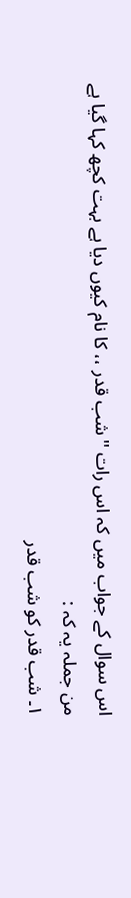اس سوال کے جواب میں کہ اس رات '' شب قدر ،، کا نام کیوں دیا ہے بہت کچھ کہا گیا ہے من جملہ یہ کہ :
١۔ شب قدر کو شب قدر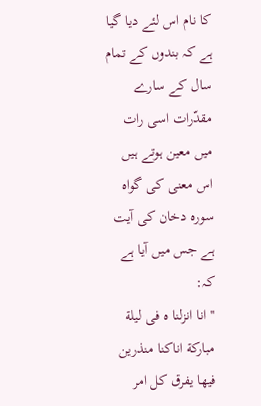کا نام اس لئے دیا گیا ہے کہ بندوں کے تمام سال کے سارے مقدّرات اسی رات میں معین ہوتے ہیں اس معنی کی گواہ سورہ دخان کی آیت ہے جس میں آیا ہے کہ:
'' انا انزلنا ہ فی لیلة مبارکة اناکنا منذرین فیھا یفرق کل امر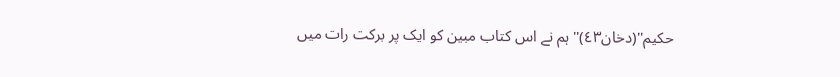حکیم''(دخان٤٣)'' ہم نے اس کتاب مبین کو ایک پر برکت رات میں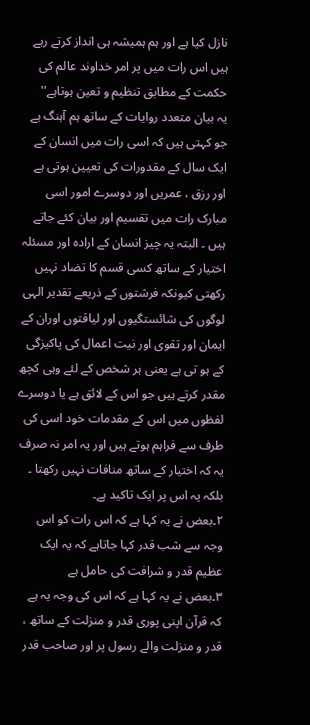نازل کیا ہے اور ہم ہمیشہ ہی انداز کرتے رہے ہیں اس رات میں پر امر خداوند عالم کی حکمت کے مطابق تنظیم و تعین ہوتاہے''
یہ بیان متعدد روایات کے ساتھ ہم آہنگ ہے جو کہتی ہیں کہ اسی رات میں انسان کے ایک سال کے مقدورات کی تعیین ہوتی ہے اور رزق ، عمریں اور دوسرے امور اسی مبارک رات میں تقسیم اور بیان کئے جاتے ہیں ۔ البتہ یہ چیز انسان کے ارادہ اور مسئلہ اختیار کے ساتھ کسی قسم کا تضاد نہیں رکھتی کیونکہ فرشتوں کے ذریعے تقدیر الہی لوگوں کی شائستگیوں اور لیاقتوں اوران کے ایمان اور تقوی اور نیت اعمال کی پاکیزگی کے ہو تی ہے یعنی ہر شخص کے لئے وہی کچھ مقدر کرتے ہیں جو اس کے لائق ہے یا دوسرے لفظوں میں اس کے مقدمات خود اسی کی طرف سے فراہم ہوتے ہیں اور یہ امر نہ صرف یہ کہ اختیار کے ساتھ منافات نہیں رکھتا ۔ بلکہ یہ اس پر ایک تاکید ہے۔
٢۔بعض نے یہ کہا ہے کہ اس رات کو اس وجہ سے شب قدر کہا جاتاہے کہ یہ ایک عظیم قدر و شرافت کی حامل ہے
٣۔بعض نے یہ کہا ہے کہ اس کی وجہ یہ ہے کہ قرآن اپنی پوری قدر و منزلت کے ساتھ ، قدر و منزلت والے رسول پر اور صاحب قدر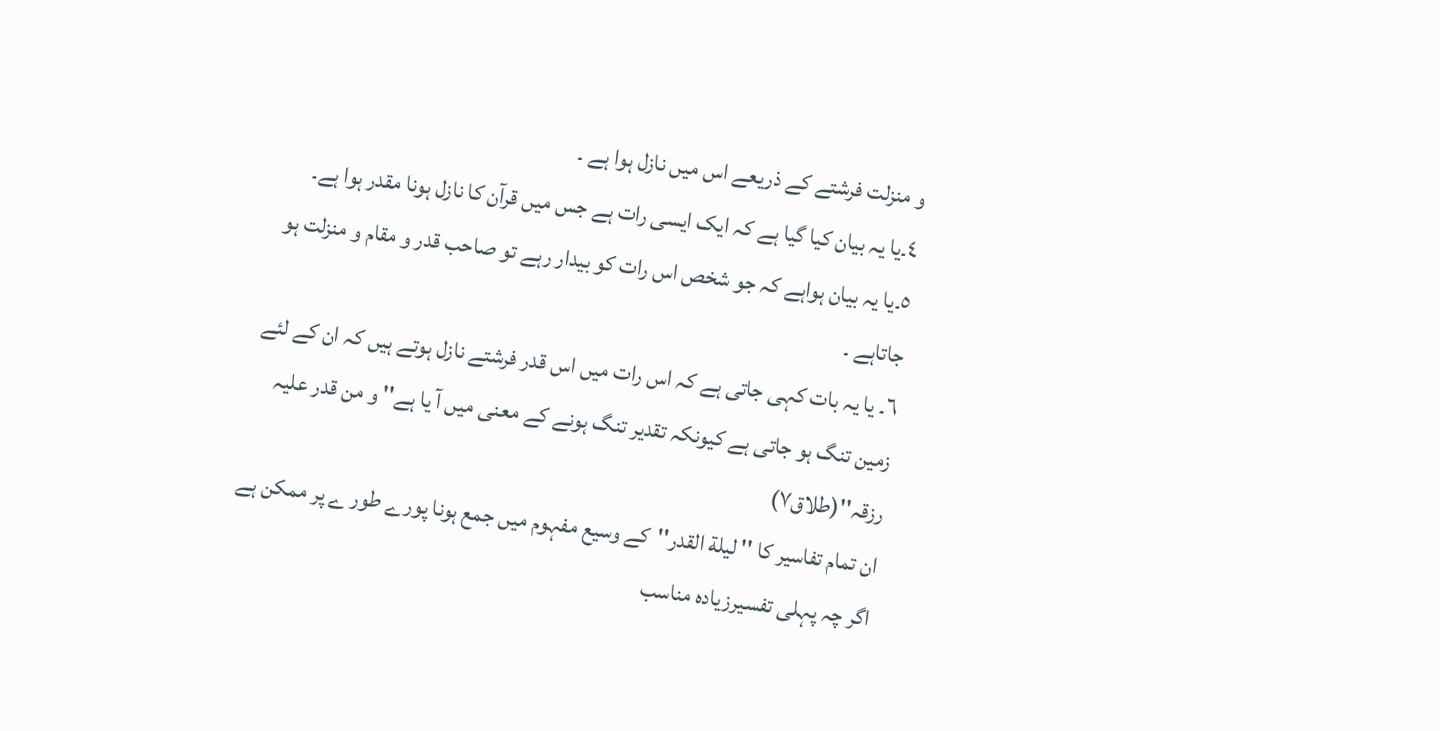و منزلت فرشتے کے ذریعے اس میں نازل ہوا ہے ۔
٤۔یا یہ بیان کیا گیا ہے کہ ایک ایسی رات ہے جس میں قرآن کا نازل ہونا مقدر ہوا ہے۔
٥۔یا یہ بیان ہواہے کہ جو شخص اس رات کو بیدار رہے تو صاحب قدر و مقام و منزلت ہو جاتاہے ۔
٦۔ یا یہ بات کہی جاتی ہے کہ اس رات میں اس قدر فرشتے نازل ہوتے ہیں کہ ان کے لئے زمین تنگ ہو جاتی ہے کیونکہ تقدیر تنگ ہونے کے معنی میں آ یا ہے'' و من قدر علیہ رزقہ''(طلاق٧)
ان تمام تفاسیر کا '' لیلة القدر''کے وسیع مفہوم میں جمع ہونا پورے طور ے پر ممکن ہے اگر چہ پہلی تفسیرزیادہ مناسب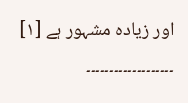اور زیادہ مشہور ہے [۱]
۔۔۔۔۔۔۔۔۔۔۔۔۔۔۔۔۔۔۔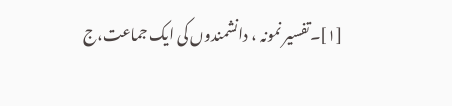[۱]۔تفسیر نمونہ ، دانشمندوں کی ایک جماعت،ج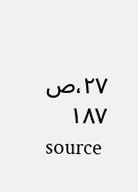٢٧،ص ١٨٧
source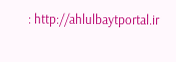: http://ahlulbaytportal.ir